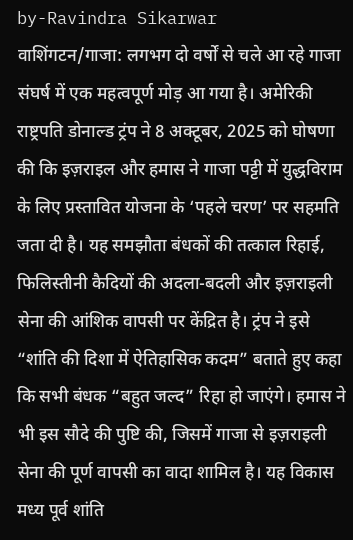by-Ravindra Sikarwar
वाशिंगटन/गाजा: लगभग दो वर्षों से चले आ रहे गाजा संघर्ष में एक महत्वपूर्ण मोड़ आ गया है। अमेरिकी राष्ट्रपति डोनाल्ड ट्रंप ने 8 अक्टूबर, 2025 को घोषणा की कि इज़राइल और हमास ने गाजा पट्टी में युद्धविराम के लिए प्रस्तावित योजना के ‘पहले चरण’ पर सहमति जता दी है। यह समझौता बंधकों की तत्काल रिहाई, फिलिस्तीनी कैदियों की अदला-बदली और इज़राइली सेना की आंशिक वापसी पर केंद्रित है। ट्रंप ने इसे “शांति की दिशा में ऐतिहासिक कदम” बताते हुए कहा कि सभी बंधक “बहुत जल्द” रिहा हो जाएंगे। हमास ने भी इस सौदे की पुष्टि की, जिसमें गाजा से इज़राइली सेना की पूर्ण वापसी का वादा शामिल है। यह विकास मध्य पूर्व शांति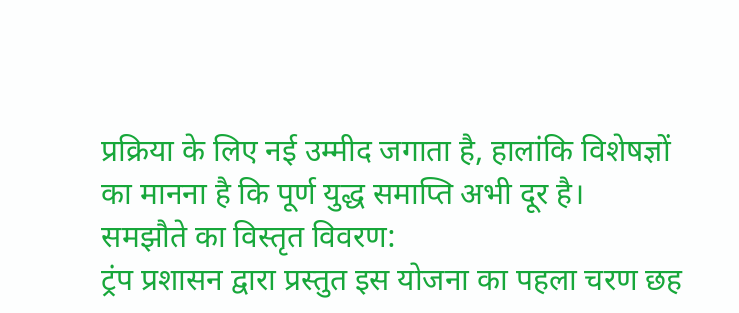प्रक्रिया के लिए नई उम्मीद जगाता है, हालांकि विशेषज्ञों का मानना है कि पूर्ण युद्ध समाप्ति अभी दूर है।
समझौते का विस्तृत विवरण:
ट्रंप प्रशासन द्वारा प्रस्तुत इस योजना का पहला चरण छह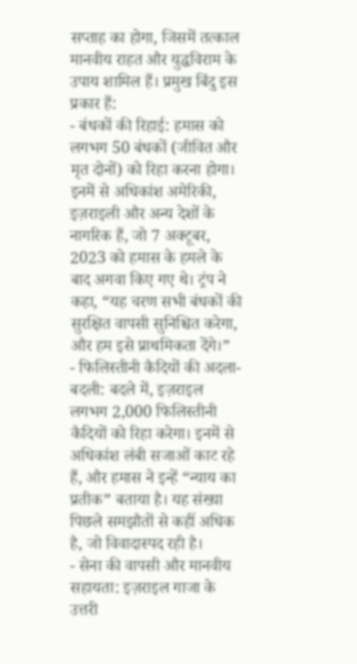सप्ताह का होगा, जिसमें तत्काल मानवीय राहत और युद्धविराम के उपाय शामिल हैं। प्रमुख बिंदु इस प्रकार हैं:
- बंधकों की रिहाई: हमास को लगभग 50 बंधकों (जीवित और मृत दोनों) को रिहा करना होगा। इनमें से अधिकांश अमेरिकी, इज़राइली और अन्य देशों के नागरिक हैं, जो 7 अक्टूबर, 2023 को हमास के हमले के बाद अगवा किए गए थे। ट्रंप ने कहा, “यह चरण सभी बंधकों की सुरक्षित वापसी सुनिश्चित करेगा, और हम इसे प्राथमिकता देंगे।”
- फिलिस्तीनी कैदियों की अदला-बदली: बदले में, इज़राइल लगभग 2,000 फिलिस्तीनी कैदियों को रिहा करेगा। इनमें से अधिकांश लंबी सजाओं काट रहे हैं, और हमास ने इन्हें “न्याय का प्रतीक” बताया है। यह संख्या पिछले समझौतों से कहीं अधिक है, जो विवादास्पद रही है।
- सेना की वापसी और मानवीय सहायता: इज़राइल गाजा के उत्तरी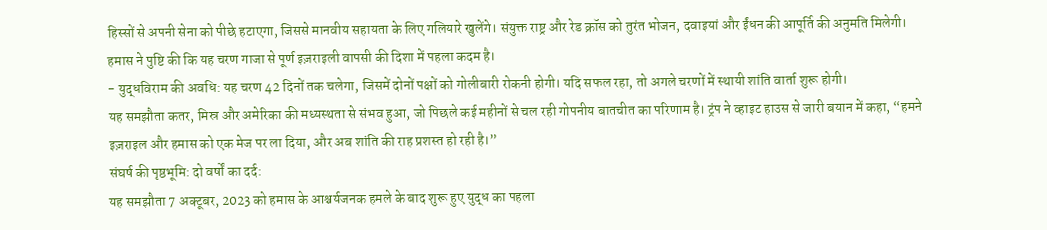हिस्सों से अपनी सेना को पीछे हटाएगा, जिससे मानवीय सहायता के लिए गलियारे खुलेंगे। संयुक्त राष्ट्र और रेड क्रॉस को तुरंत भोजन, दवाइयां और ईंधन की आपूर्ति की अनुमति मिलेगी। हमास ने पुष्टि की कि यह चरण गाजा से पूर्ण इज़राइली वापसी की दिशा में पहला कदम है।
- युद्धविराम की अवधि: यह चरण 42 दिनों तक चलेगा, जिसमें दोनों पक्षों को गोलीबारी रोकनी होगी। यदि सफल रहा, तो अगले चरणों में स्थायी शांति वार्ता शुरू होगी।
यह समझौता कतर, मिस्र और अमेरिका की मध्यस्थता से संभव हुआ, जो पिछले कई महीनों से चल रही गोपनीय बातचीत का परिणाम है। ट्रंप ने व्हाइट हाउस से जारी बयान में कहा, “हमने इज़राइल और हमास को एक मेज पर ला दिया, और अब शांति की राह प्रशस्त हो रही है।”
संघर्ष की पृष्ठभूमि: दो वर्षों का दर्द:
यह समझौता 7 अक्टूबर, 2023 को हमास के आश्चर्यजनक हमले के बाद शुरू हुए युद्ध का पहला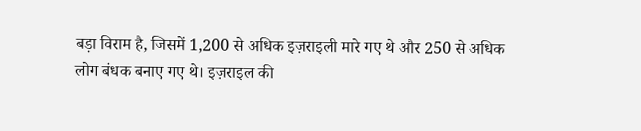बड़ा विराम है, जिसमें 1,200 से अधिक इज़राइली मारे गए थे और 250 से अधिक लोग बंधक बनाए गए थे। इज़राइल की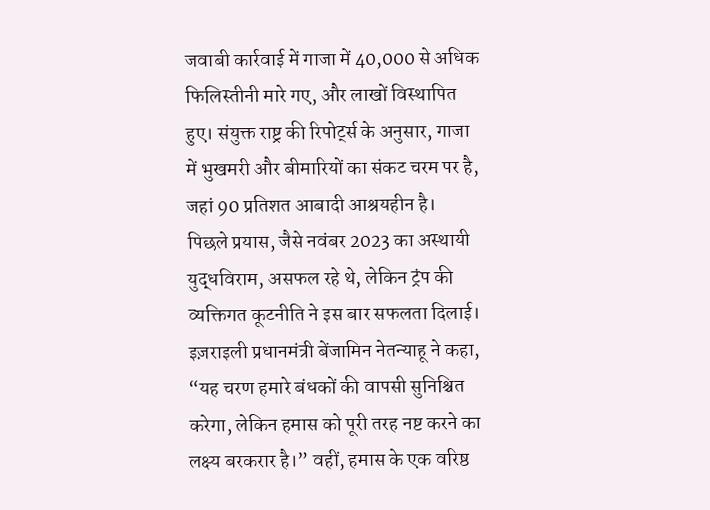जवाबी कार्रवाई में गाजा में 40,000 से अधिक फिलिस्तीनी मारे गए, और लाखों विस्थापित हुए। संयुक्त राष्ट्र की रिपोर्ट्स के अनुसार, गाजा में भुखमरी और बीमारियों का संकट चरम पर है, जहां 90 प्रतिशत आबादी आश्रयहीन है। पिछले प्रयास, जैसे नवंबर 2023 का अस्थायी युद्धविराम, असफल रहे थे, लेकिन ट्रंप की व्यक्तिगत कूटनीति ने इस बार सफलता दिलाई।
इज़राइली प्रधानमंत्री बेंजामिन नेतन्याहू ने कहा, “यह चरण हमारे बंधकों की वापसी सुनिश्चित करेगा, लेकिन हमास को पूरी तरह नष्ट करने का लक्ष्य बरकरार है।” वहीं, हमास के एक वरिष्ठ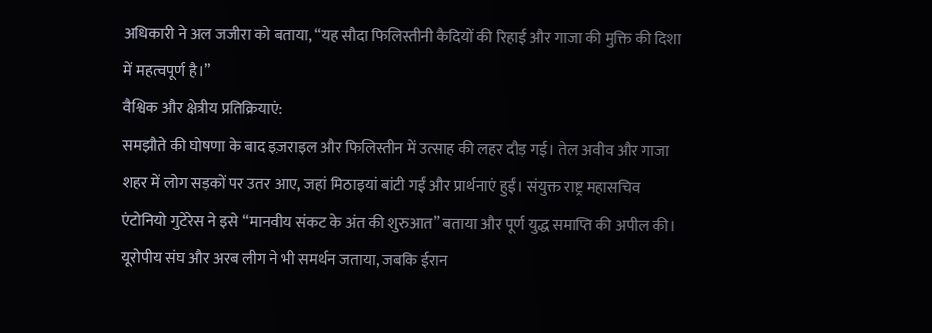अधिकारी ने अल जजीरा को बताया, “यह सौदा फिलिस्तीनी कैदियों की रिहाई और गाजा की मुक्ति की दिशा में महत्वपूर्ण है।”
वैश्विक और क्षेत्रीय प्रतिक्रियाएं:
समझौते की घोषणा के बाद इज़राइल और फिलिस्तीन में उत्साह की लहर दौड़ गई। तेल अवीव और गाजा शहर में लोग सड़कों पर उतर आए, जहां मिठाइयां बांटी गईं और प्रार्थनाएं हुईं। संयुक्त राष्ट्र महासचिव एंटोनियो गुटेरेस ने इसे “मानवीय संकट के अंत की शुरुआत” बताया और पूर्ण युद्ध समाप्ति की अपील की। यूरोपीय संघ और अरब लीग ने भी समर्थन जताया, जबकि ईरान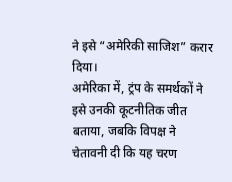ने इसे “अमेरिकी साजिश” करार दिया।
अमेरिका में, ट्रंप के समर्थकों ने इसे उनकी कूटनीतिक जीत बताया, जबकि विपक्ष ने चेतावनी दी कि यह चरण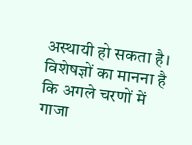अस्थायी हो सकता है। विशेषज्ञों का मानना है कि अगले चरणों में गाजा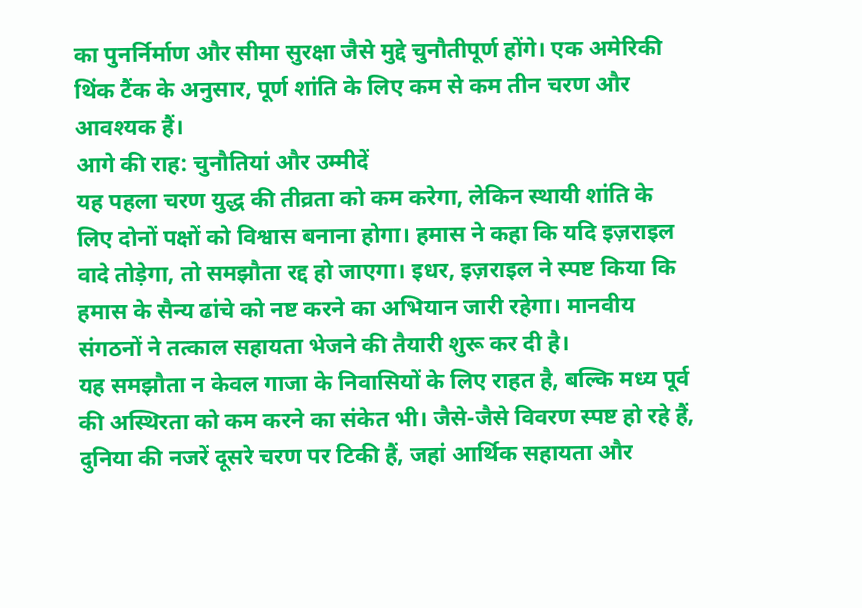का पुनर्निर्माण और सीमा सुरक्षा जैसे मुद्दे चुनौतीपूर्ण होंगे। एक अमेरिकी थिंक टैंक के अनुसार, पूर्ण शांति के लिए कम से कम तीन चरण और आवश्यक हैं।
आगे की राह: चुनौतियां और उम्मीदें
यह पहला चरण युद्ध की तीव्रता को कम करेगा, लेकिन स्थायी शांति के लिए दोनों पक्षों को विश्वास बनाना होगा। हमास ने कहा कि यदि इज़राइल वादे तोड़ेगा, तो समझौता रद्द हो जाएगा। इधर, इज़राइल ने स्पष्ट किया कि हमास के सैन्य ढांचे को नष्ट करने का अभियान जारी रहेगा। मानवीय संगठनों ने तत्काल सहायता भेजने की तैयारी शुरू कर दी है।
यह समझौता न केवल गाजा के निवासियों के लिए राहत है, बल्कि मध्य पूर्व की अस्थिरता को कम करने का संकेत भी। जैसे-जैसे विवरण स्पष्ट हो रहे हैं, दुनिया की नजरें दूसरे चरण पर टिकी हैं, जहां आर्थिक सहायता और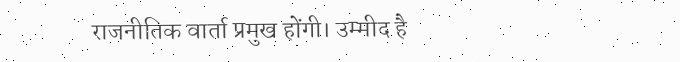राजनीतिक वार्ता प्रमुख होंगी। उम्मीद है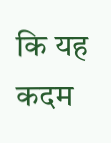कि यह कदम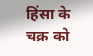हिंसा के चक्र को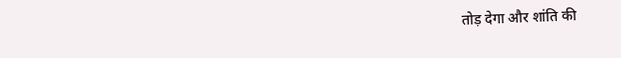तोड़ देगा और शांति की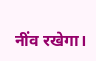नींव रखेगा।